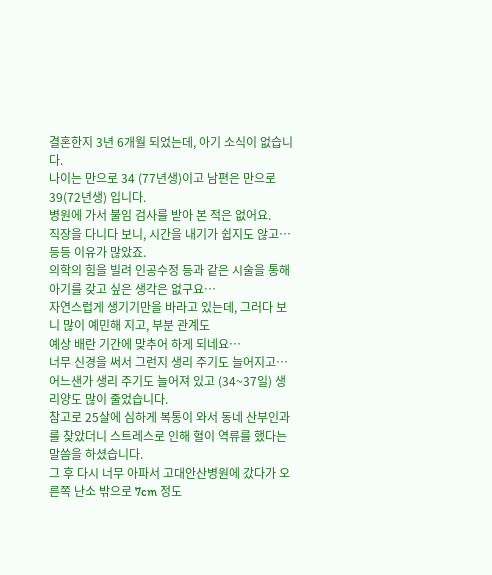결혼한지 3년 6개월 되었는데, 아기 소식이 없습니다.
나이는 만으로 34 (77년생)이고 남편은 만으로 39(72년생) 입니다.
병원에 가서 불임 검사를 받아 본 적은 없어요.
직장을 다니다 보니, 시간을 내기가 쉽지도 않고…등등 이유가 많았죠.
의학의 힘을 빌려 인공수정 등과 같은 시술을 통해 아기를 갖고 싶은 생각은 없구요…
자연스럽게 생기기만을 바라고 있는데, 그러다 보니 많이 예민해 지고, 부분 관계도
예상 배란 기간에 맞추어 하게 되네요…
너무 신경을 써서 그런지 생리 주기도 늘어지고…
어느샌가 생리 주기도 늘어져 있고 (34~37일) 생리양도 많이 줄었습니다.
참고로 25살에 심하게 복통이 와서 동네 산부인과를 찾았더니 스트레스로 인해 혈이 역류를 했다는 말씀을 하셨습니다.
그 후 다시 너무 아파서 고대안산병원에 갔다가 오른쪽 난소 밖으로 7cm 정도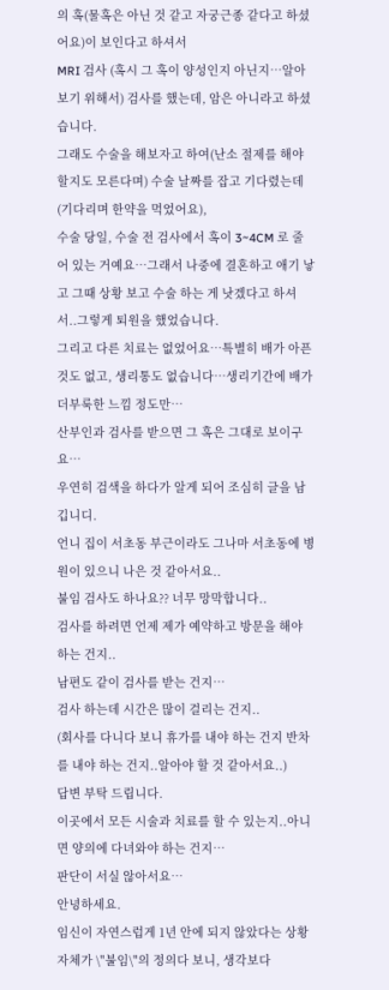의 혹(물혹은 아닌 것 같고 자궁근종 같다고 하셨어요)이 보인다고 하셔서
MRI 검사 (혹시 그 혹이 양성인지 아닌지…알아보기 위해서) 검사를 했는데, 암은 아니라고 하셨습니다.
그래도 수술을 해보자고 하여(난소 절제를 해야 할지도 모른다며) 수술 날짜를 잡고 기다렸는데 (기다리며 한약을 먹었어요),
수술 당일, 수술 전 검사에서 혹이 3~4CM 로 줄어 있는 거예요…그래서 나중에 결혼하고 애기 낳고 그때 상황 보고 수술 하는 게 낫겠다고 하셔서..그렇게 퇴원을 했었습니다.
그리고 다른 치료는 없었어요…특별히 배가 아픈 것도 없고, 생리통도 없습니다…생리기간에 배가 더부룩한 느낌 정도만…
산부인과 검사를 받으면 그 혹은 그대로 보이구요…
우연히 검색을 하다가 알게 되어 조심히 글을 남깁니디.
언니 집이 서초동 부근이라도 그나마 서초동에 병원이 있으니 나은 것 같아서요..
불임 검사도 하나요?? 너무 망막합니다..
검사를 하려면 언제 제가 예약하고 방문을 해야 하는 건지..
남편도 같이 검사를 받는 건지…
검사 하는데 시간은 많이 걸리는 건지..
(회사를 다니다 보니 휴가를 내야 하는 건지 반차를 내야 하는 건지..알아야 할 것 같아서요..)
답변 부탁 드립니다.
이곳에서 모든 시술과 치료를 할 수 있는지..아니면 양의에 다녀와야 하는 건지…
판단이 서실 않아서요…
안녕하세요.
임신이 자연스럽게 1년 안에 되지 않았다는 상황 자체가 \"불임\"의 정의다 보니, 생각보다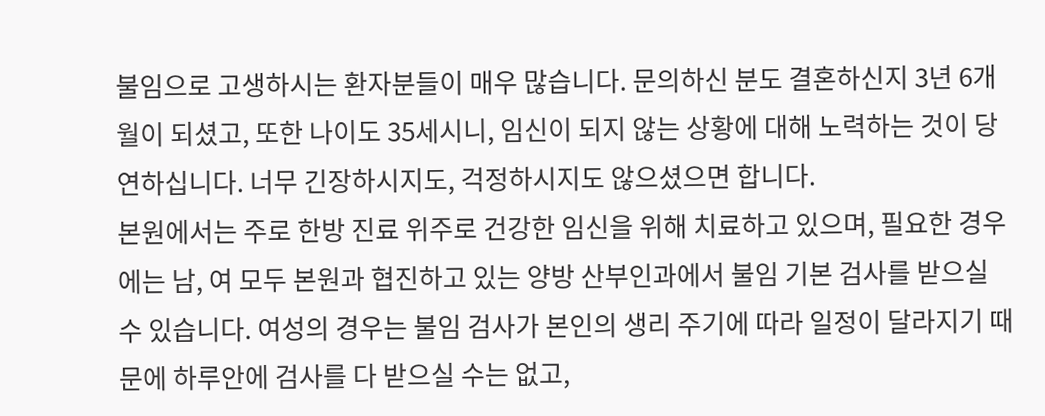불임으로 고생하시는 환자분들이 매우 많습니다. 문의하신 분도 결혼하신지 3년 6개월이 되셨고, 또한 나이도 35세시니, 임신이 되지 않는 상황에 대해 노력하는 것이 당연하십니다. 너무 긴장하시지도, 걱정하시지도 않으셨으면 합니다.
본원에서는 주로 한방 진료 위주로 건강한 임신을 위해 치료하고 있으며, 필요한 경우에는 남, 여 모두 본원과 협진하고 있는 양방 산부인과에서 불임 기본 검사를 받으실 수 있습니다. 여성의 경우는 불임 검사가 본인의 생리 주기에 따라 일정이 달라지기 때문에 하루안에 검사를 다 받으실 수는 없고,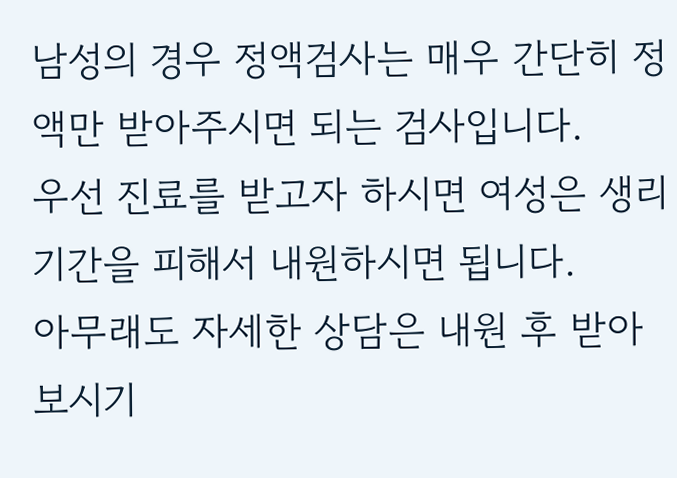남성의 경우 정액검사는 매우 간단히 정액만 받아주시면 되는 검사입니다.
우선 진료를 받고자 하시면 여성은 생리기간을 피해서 내원하시면 됩니다.
아무래도 자세한 상담은 내원 후 받아보시기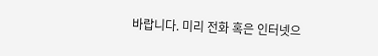바랍니다. 미리 전화 혹은 인터넷으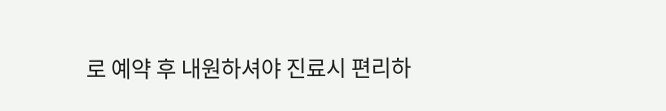로 예약 후 내원하셔야 진료시 편리하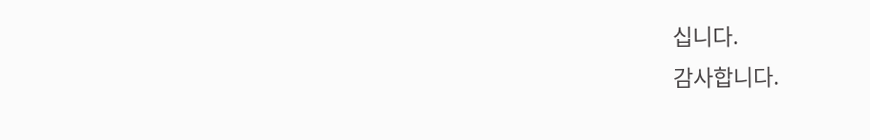십니다.
감사합니다.